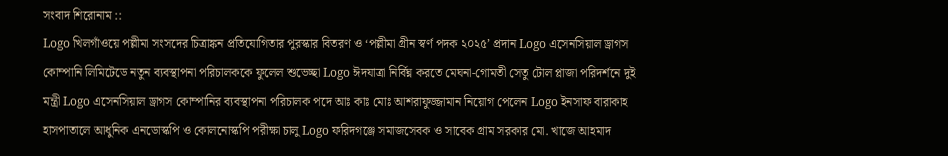সংবাদ শিরোনাম ::
Logo খিলগাঁওয়ে পল্লীমা সংসদের চিত্রাঙ্কন প্রতিযোগিতার পুরস্কার বিতরণ ও ‘পল্লীমা গ্রীন স্বর্ণ পদক ২০২৫’ প্রদান Logo এসেনসিয়াল ড্রাগস কোম্পানি লিমিটেডে নতুন ব্যবস্থাপনা পরিচালককে ফুলেল শুভেচ্ছা Logo ঈদযাত্রা নির্বিঘ্ন করতে মেঘনা-গোমতী সেতু টোল প্লাজা পরিদর্শনে দুই মন্ত্রী Logo এসেনসিয়াল ড্রাগস কোম্পানির ব্যবস্থাপনা পরিচালক পদে আঃ কাঃ মোঃ আশরাফুজ্জামান নিয়োগ পেলেন Logo ইনসাফ বারাকাহ হাসপাতালে আধুনিক এনডোস্কপি ও কোলনোস্কপি পরীক্ষা চালু Logo ফরিদগঞ্জে সমাজসেবক ও সাবেক গ্রাম সরকার মো. খাজে আহমাদ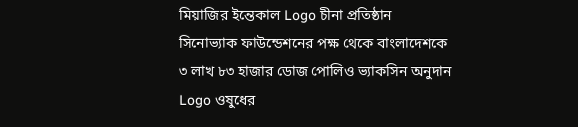মিয়াজির ইন্তেকাল Logo চীনা প্রতিষ্ঠান সিনোভ্যাক ফাউন্ডেশনের পক্ষ থেকে বাংলাদেশকে ৩ লাখ ৮৩ হাজার ডোজ পোলিও ভ্যাকসিন অনুদান Logo ওষুধের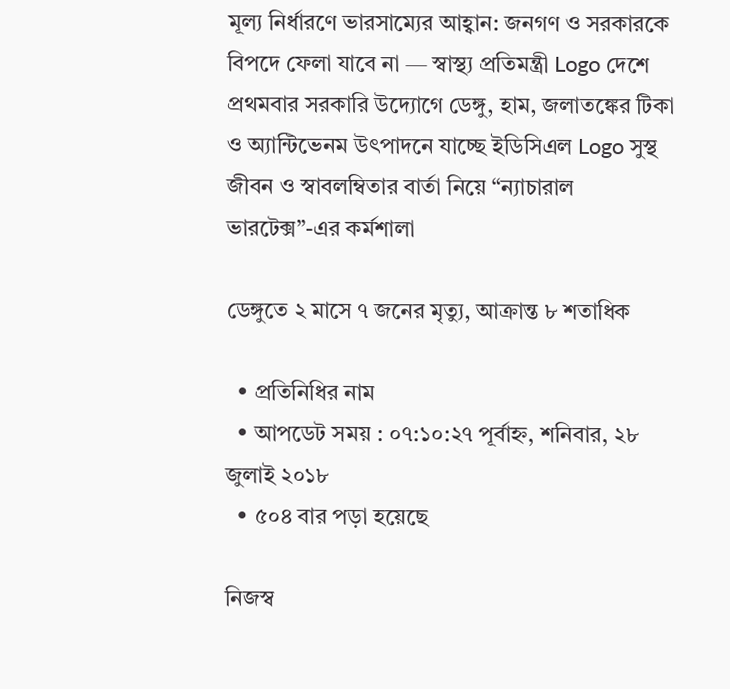মূল্য নির্ধারণে ভারসাম্যের আহ্বান: জনগণ ও সরকারকে বিপদে ফেলা যাবে না — স্বাস্থ্য প্রতিমন্ত্রী Logo দেশে প্রথমবার সরকারি উদ্যোগে ডেঙ্গু, হাম, জলাতঙ্কের টিকা ও অ্যান্টিভেনম উৎপাদনে যাচ্ছে ইডিসিএল Logo সুস্থ জীবন ও স্বাবলম্বিতার বার্তা নিয়ে “ন্যাচারাল ভারটেক্স”-এর কর্মশালা

ডেঙ্গুতে ২ মাসে ৭ জনের মৃত্যু, আক্রান্ত ৮ শতাধিক

  • প্রতিনিধির নাম
  • আপডেট সময় : ০৭:১০:২৭ পূর্বাহ্ন, শনিবার, ২৮ জুলাই ২০১৮
  • ৫০৪ বার পড়া হয়েছে

নিজস্ব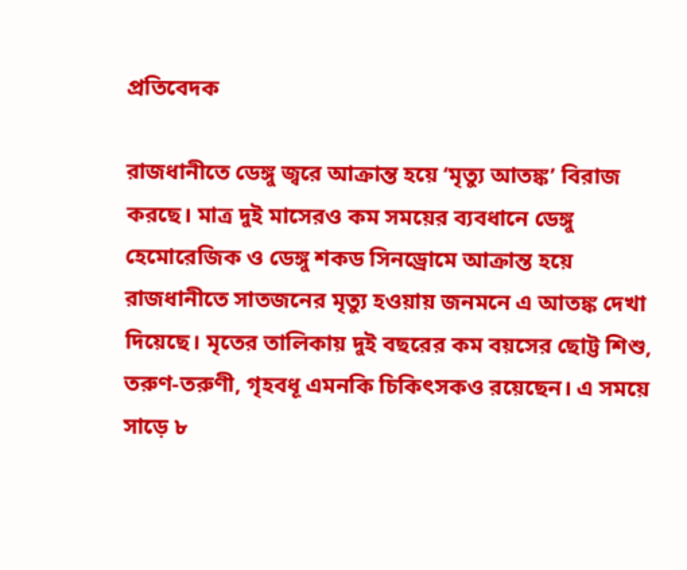প্রতিবেদক

রাজধানীতে ডেঙ্গু জ্বরে আক্রান্ত হয়ে ‘মৃত্যু আতঙ্ক’ বিরাজ করছে। মাত্র দুই মাসেরও কম সময়ের ব্যবধানে ডেঙ্গু হেমোরেজিক ও ডেঙ্গু শকড সিনড্রোমে আক্রান্ত হয়ে রাজধানীতে সাতজনের মৃত্যু হওয়ায় জনমনে এ আতঙ্ক দেখা দিয়েছে। মৃতের তালিকায় দুই বছরের কম বয়সের ছোট্ট শিশু, তরুণ-তরুণী, গৃহবধূ এমনকি চিকিৎসকও রয়েছেন। এ সময়ে সাড়ে ৮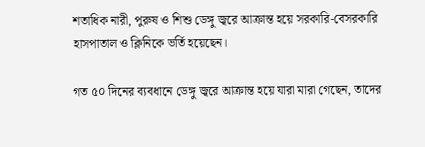শতাধিক নারী, পুরুষ ও শিশু ডেঙ্গু জ্বরে আক্রান্ত হয়ে সরকারি-বেসরকারি হাসপাতাল ও ক্লিনিকে ভর্তি হয়েছেন।

গত ৫০ দিনের ব্যবধানে ডেঙ্গু জ্বরে আক্রান্ত হয়ে যারা মারা গেছেন, তাদের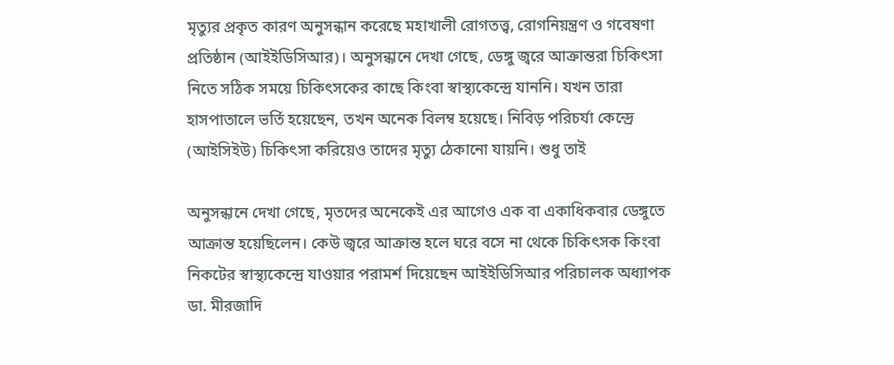মৃত্যুর প্রকৃত কারণ অনুসন্ধান করেছে মহাখালী রোগতত্ত্ব, রোগনিয়ন্ত্রণ ও গবেষণা প্রতিষ্ঠান (আইইডিসিআর)। অনুসন্ধানে দেখা গেছে, ডেঙ্গু জ্বরে আক্রান্তরা চিকিৎসা নিতে সঠিক সময়ে চিকিৎসকের কাছে কিংবা স্বাস্থ্যকেন্দ্রে যাননি। যখন তারা হাসপাতালে ভর্তি হয়েছেন, তখন অনেক বিলম্ব হয়েছে। নিবিড় পরিচর্যা কেন্দ্রে (আইসিইউ) চিকিৎসা করিয়েও তাদের মৃত্যু ঠেকানো যায়নি। শুধু তাই

অনুসন্ধানে দেখা গেছে, মৃতদের অনেকেই এর আগেও এক বা একাধিকবার ডেঙ্গুতে আক্রান্ত হয়েছিলেন। কেউ জ্বরে আক্রান্ত হলে ঘরে বসে না থেকে চিকিৎসক কিংবা নিকটের স্বাস্থ্যকেন্দ্রে যাওয়ার পরামর্শ দিয়েছেন আইইডিসিআর পরিচালক অধ্যাপক ডা. মীরজাদি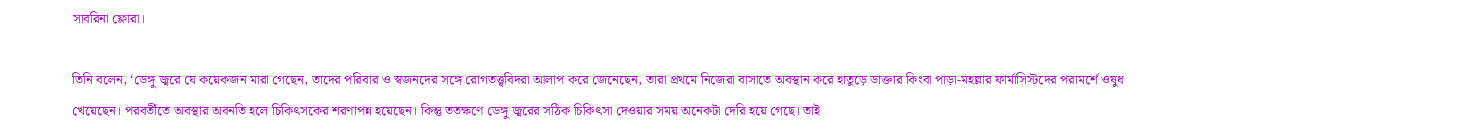সাবরিনা ফ্লোরা।

তিনি বলেন, ‘ডেঙ্গু জ্বরে যে কয়েকজন মারা গেছেন, তাদের পরিবার ও স্বজনদের সঙ্গে রোগতত্ত্ববিদরা আলাপ করে জেনেছেন, তারা প্রথমে নিজেরা বাসাতে অবস্থান করে হাতুড়ে ডাক্তার কিংবা পাড়া-মহল্লার ফার্মাসিস্টদের পরামর্শে ওষুধ খেয়েছেন। পরবর্তীতে অবস্থার অবনতি হলে চিকিৎসকের শরণাপন্ন হয়েছেন। কিন্তু ততক্ষণে ডেঙ্গু জ্বরের সঠিক চিকিৎসা দেওয়ার সময় অনেকটা দেরি হয়ে গেছে। তাই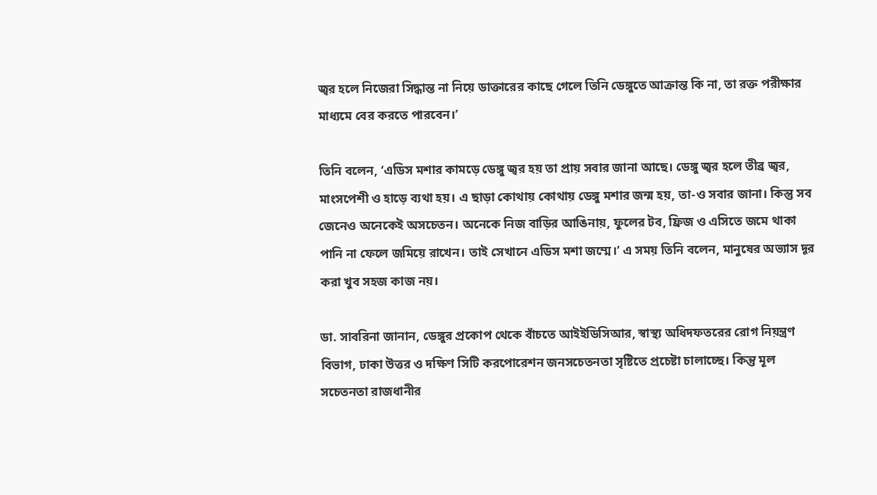জ্বর হলে নিজেরা সিদ্ধান্ত না নিয়ে ডাক্তারের কাছে গেলে তিনি ডেঙ্গুতে আক্রান্ত কি না, তা রক্ত পরীক্ষার মাধ্যমে বের করতে পারবেন।’

তিনি বলেন, ‘এডিস মশার কামড়ে ডেঙ্গু জ্বর হয় তা প্রায় সবার জানা আছে। ডেঙ্গু জ্বর হলে তীব্র জ্বর, মাংসপেশী ও হাড়ে ব্যথা হয়। এ ছাড়া কোথায় কোথায় ডেঙ্গু মশার জন্ম হয়, তা-ও সবার জানা। কিন্তু সব জেনেও অনেকেই অসচেতন। অনেকে নিজ বাড়ির আঙিনায়, ফুলের টব, ফ্রিজ ও এসিতে জমে থাকা পানি না ফেলে জমিয়ে রাখেন। তাই সেখানে এডিস মশা জম্মে।’ এ সময় তিনি বলেন, মানুষের অভ্যাস দূর করা খুব সহজ কাজ নয়।

ডা. সাবরিনা জানান, ডেঙ্গুর প্রকোপ থেকে বাঁচতে আইইডিসিআর, স্বাস্থ্য অধিদফতরের রোগ নিয়ন্ত্রণ বিভাগ, ঢাকা উত্তর ও দক্ষিণ সিটি করপোরেশন জনসচেতনতা সৃষ্টিতে প্রচেষ্টা চালাচ্ছে। কিন্তু মূল সচেতনতা রাজধানীর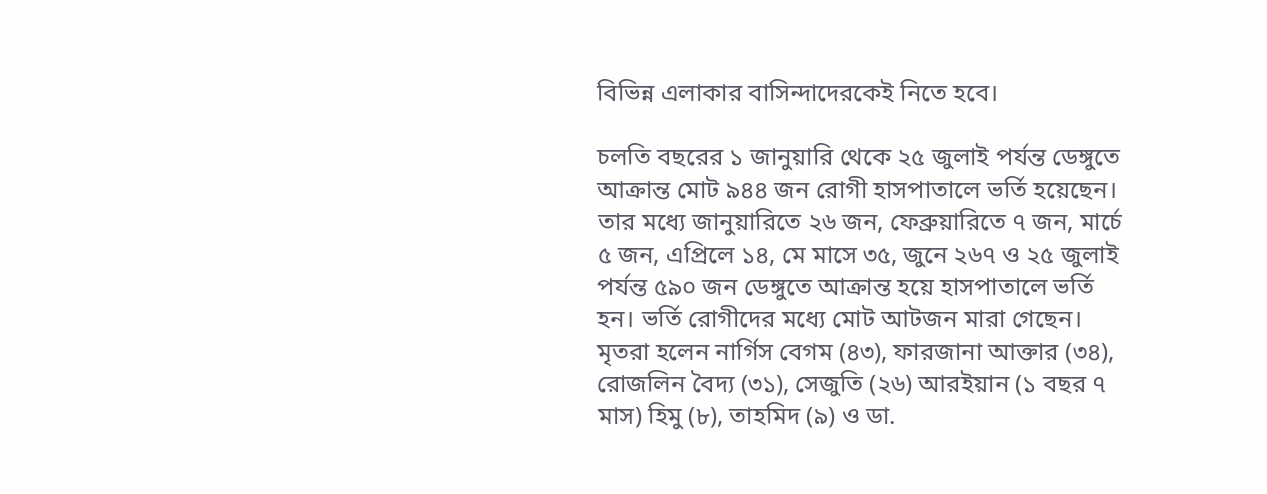বিভিন্ন এলাকার বাসিন্দাদেরকেই নিতে হবে।

চলতি বছরের ১ জানুয়ারি থেকে ২৫ জুলাই পর্যন্ত ডেঙ্গুতে আক্রান্ত মোট ৯৪৪ জন রোগী হাসপাতালে ভর্তি হয়েছেন। তার মধ্যে জানুয়ারিতে ২৬ জন, ফেব্রুয়ারিতে ৭ জন, মার্চে ৫ জন, এপ্রিলে ১৪, মে মাসে ৩৫, জুনে ২৬৭ ও ২৫ জুলাই পর্যন্ত ৫৯০ জন ডেঙ্গুতে আক্রান্ত হয়ে হাসপাতালে ভর্তি হন। ভর্তি রোগীদের মধ্যে মোট আটজন মারা গেছেন। মৃতরা হলেন নার্গিস বেগম (৪৩), ফারজানা আক্তার (৩৪), রোজলিন বৈদ্য (৩১), সেজুতি (২৬) আরইয়ান (১ বছর ৭ মাস) হিমু (৮), তাহমিদ (৯) ও ডা.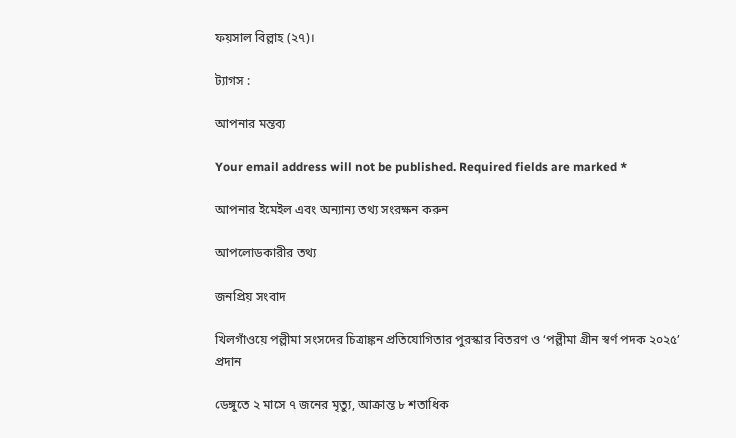ফয়সাল বিল্লাহ (২৭)।

ট্যাগস :

আপনার মন্তব্য

Your email address will not be published. Required fields are marked *

আপনার ইমেইল এবং অন্যান্য তথ্য সংরক্ষন করুন

আপলোডকারীর তথ্য

জনপ্রিয় সংবাদ

খিলগাঁওয়ে পল্লীমা সংসদের চিত্রাঙ্কন প্রতিযোগিতার পুরস্কার বিতরণ ও ‘পল্লীমা গ্রীন স্বর্ণ পদক ২০২৫’ প্রদান

ডেঙ্গুতে ২ মাসে ৭ জনের মৃত্যু, আক্রান্ত ৮ শতাধিক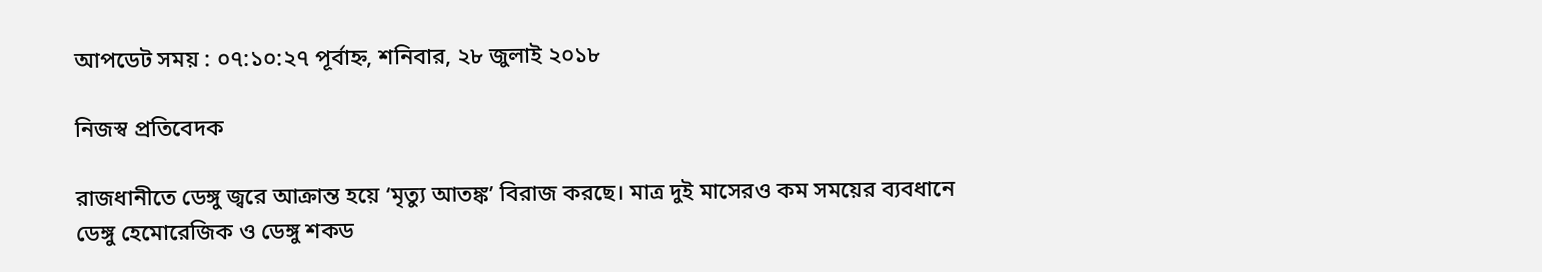আপডেট সময় : ০৭:১০:২৭ পূর্বাহ্ন, শনিবার, ২৮ জুলাই ২০১৮

নিজস্ব প্রতিবেদক

রাজধানীতে ডেঙ্গু জ্বরে আক্রান্ত হয়ে ‘মৃত্যু আতঙ্ক’ বিরাজ করছে। মাত্র দুই মাসেরও কম সময়ের ব্যবধানে ডেঙ্গু হেমোরেজিক ও ডেঙ্গু শকড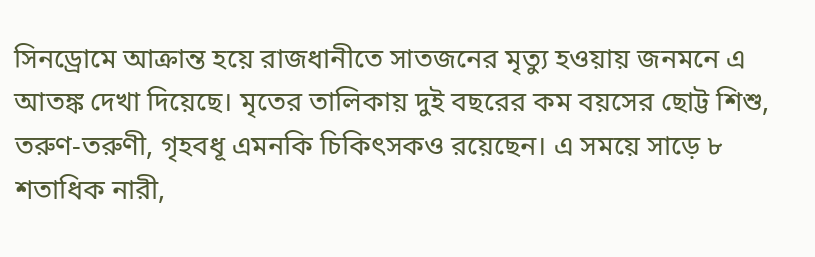সিনড্রোমে আক্রান্ত হয়ে রাজধানীতে সাতজনের মৃত্যু হওয়ায় জনমনে এ আতঙ্ক দেখা দিয়েছে। মৃতের তালিকায় দুই বছরের কম বয়সের ছোট্ট শিশু, তরুণ-তরুণী, গৃহবধূ এমনকি চিকিৎসকও রয়েছেন। এ সময়ে সাড়ে ৮ শতাধিক নারী,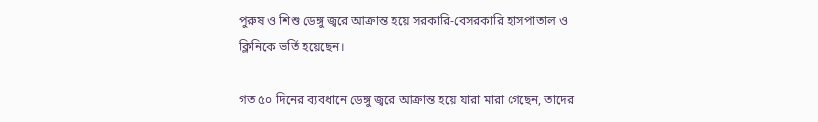পুরুষ ও শিশু ডেঙ্গু জ্বরে আক্রান্ত হয়ে সরকারি-বেসরকারি হাসপাতাল ও ক্লিনিকে ভর্তি হয়েছেন।

গত ৫০ দিনের ব্যবধানে ডেঙ্গু জ্বরে আক্রান্ত হয়ে যারা মারা গেছেন, তাদের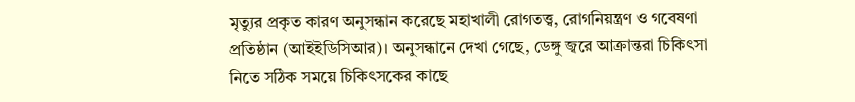মৃত্যুর প্রকৃত কারণ অনুসন্ধান করেছে মহাখালী রোগতত্ত্ব, রোগনিয়ন্ত্রণ ও গবেষণা প্রতিষ্ঠান (আইইডিসিআর)। অনুসন্ধানে দেখা গেছে, ডেঙ্গু জ্বরে আক্রান্তরা চিকিৎসা নিতে সঠিক সময়ে চিকিৎসকের কাছে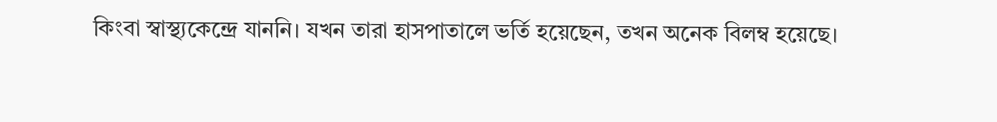কিংবা স্বাস্থ্যকেন্দ্রে যাননি। যখন তারা হাসপাতালে ভর্তি হয়েছেন, তখন অনেক বিলম্ব হয়েছে।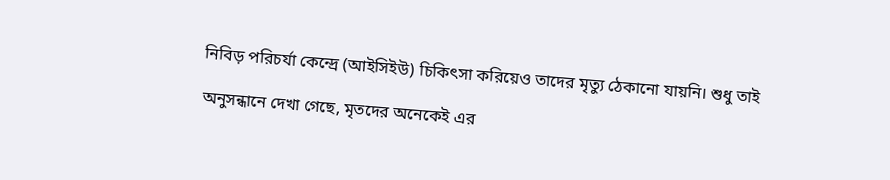নিবিড় পরিচর্যা কেন্দ্রে (আইসিইউ) চিকিৎসা করিয়েও তাদের মৃত্যু ঠেকানো যায়নি। শুধু তাই

অনুসন্ধানে দেখা গেছে, মৃতদের অনেকেই এর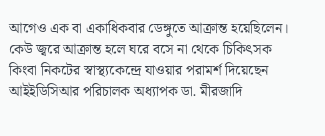আগেও এক বা একাধিকবার ডেঙ্গুতে আক্রান্ত হয়েছিলেন। কেউ জ্বরে আক্রান্ত হলে ঘরে বসে না থেকে চিকিৎসক কিংবা নিকটের স্বাস্থ্যকেন্দ্রে যাওয়ার পরামর্শ দিয়েছেন আইইডিসিআর পরিচালক অধ্যাপক ডা. মীরজাদি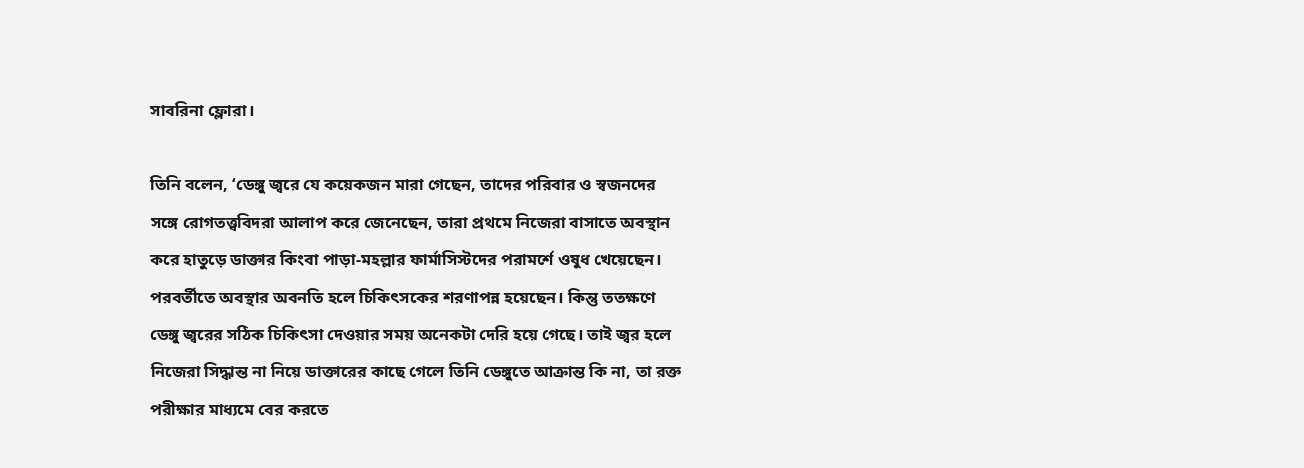সাবরিনা ফ্লোরা।

তিনি বলেন, ‘ডেঙ্গু জ্বরে যে কয়েকজন মারা গেছেন, তাদের পরিবার ও স্বজনদের সঙ্গে রোগতত্ত্ববিদরা আলাপ করে জেনেছেন, তারা প্রথমে নিজেরা বাসাতে অবস্থান করে হাতুড়ে ডাক্তার কিংবা পাড়া-মহল্লার ফার্মাসিস্টদের পরামর্শে ওষুধ খেয়েছেন। পরবর্তীতে অবস্থার অবনতি হলে চিকিৎসকের শরণাপন্ন হয়েছেন। কিন্তু ততক্ষণে ডেঙ্গু জ্বরের সঠিক চিকিৎসা দেওয়ার সময় অনেকটা দেরি হয়ে গেছে। তাই জ্বর হলে নিজেরা সিদ্ধান্ত না নিয়ে ডাক্তারের কাছে গেলে তিনি ডেঙ্গুতে আক্রান্ত কি না, তা রক্ত পরীক্ষার মাধ্যমে বের করতে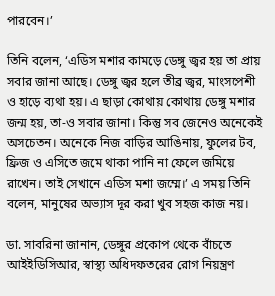পারবেন।’

তিনি বলেন, ‘এডিস মশার কামড়ে ডেঙ্গু জ্বর হয় তা প্রায় সবার জানা আছে। ডেঙ্গু জ্বর হলে তীব্র জ্বর, মাংসপেশী ও হাড়ে ব্যথা হয়। এ ছাড়া কোথায় কোথায় ডেঙ্গু মশার জন্ম হয়, তা-ও সবার জানা। কিন্তু সব জেনেও অনেকেই অসচেতন। অনেকে নিজ বাড়ির আঙিনায়, ফুলের টব, ফ্রিজ ও এসিতে জমে থাকা পানি না ফেলে জমিয়ে রাখেন। তাই সেখানে এডিস মশা জম্মে।’ এ সময় তিনি বলেন, মানুষের অভ্যাস দূর করা খুব সহজ কাজ নয়।

ডা. সাবরিনা জানান, ডেঙ্গুর প্রকোপ থেকে বাঁচতে আইইডিসিআর, স্বাস্থ্য অধিদফতরের রোগ নিয়ন্ত্রণ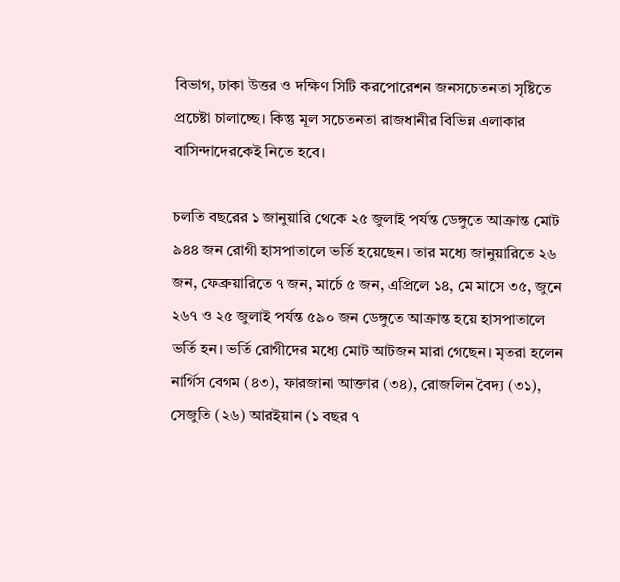বিভাগ, ঢাকা উত্তর ও দক্ষিণ সিটি করপোরেশন জনসচেতনতা সৃষ্টিতে প্রচেষ্টা চালাচ্ছে। কিন্তু মূল সচেতনতা রাজধানীর বিভিন্ন এলাকার বাসিন্দাদেরকেই নিতে হবে।

চলতি বছরের ১ জানুয়ারি থেকে ২৫ জুলাই পর্যন্ত ডেঙ্গুতে আক্রান্ত মোট ৯৪৪ জন রোগী হাসপাতালে ভর্তি হয়েছেন। তার মধ্যে জানুয়ারিতে ২৬ জন, ফেব্রুয়ারিতে ৭ জন, মার্চে ৫ জন, এপ্রিলে ১৪, মে মাসে ৩৫, জুনে ২৬৭ ও ২৫ জুলাই পর্যন্ত ৫৯০ জন ডেঙ্গুতে আক্রান্ত হয়ে হাসপাতালে ভর্তি হন। ভর্তি রোগীদের মধ্যে মোট আটজন মারা গেছেন। মৃতরা হলেন নার্গিস বেগম (৪৩), ফারজানা আক্তার (৩৪), রোজলিন বৈদ্য (৩১), সেজুতি (২৬) আরইয়ান (১ বছর ৭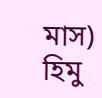মাস) হিমু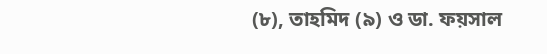(৮), তাহমিদ (৯) ও ডা. ফয়সাল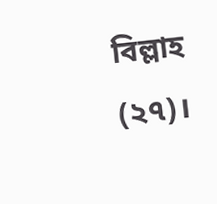বিল্লাহ (২৭)।